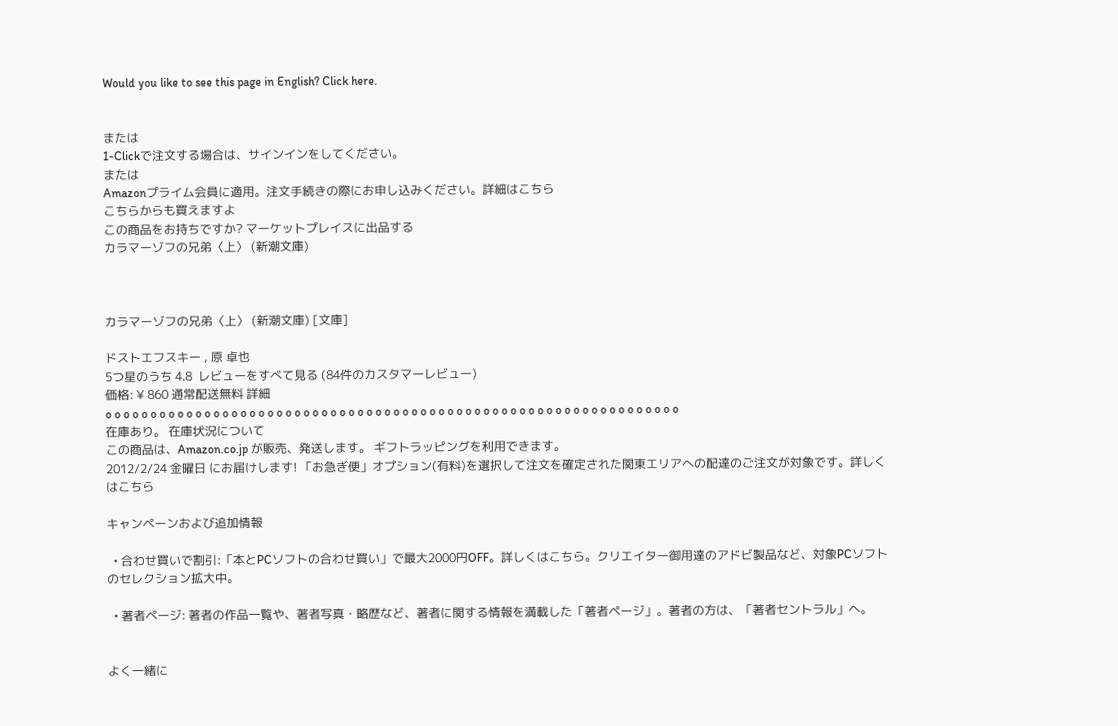Would you like to see this page in English? Click here.


または
1-Clickで注文する場合は、サインインをしてください。
または
Amazonプライム会員に適用。注文手続きの際にお申し込みください。詳細はこちら
こちらからも買えますよ
この商品をお持ちですか? マーケットプレイスに出品する
カラマーゾフの兄弟〈上〉 (新潮文庫)



カラマーゾフの兄弟〈上〉 (新潮文庫) [文庫]

ドストエフスキー , 原 卓也
5つ星のうち 4.8  レビューをすべて見る (84件のカスタマーレビュー)
価格: ¥ 860 通常配送無料 詳細
o o o o o o o o o o o o o o o o o o o o o o o o o o o o o o o o o o o o o o o o o o o o o o o o o o o o o o o o o o o o o o o o
在庫あり。 在庫状況について
この商品は、Amazon.co.jp が販売、発送します。 ギフトラッピングを利用できます。
2012/2/24 金曜日 にお届けします! 「お急ぎ便」オプション(有料)を選択して注文を確定された関東エリアへの配達のご注文が対象です。詳しくはこちら

キャンペーンおよび追加情報

  • 合わせ買いで割引:「本とPCソフトの合わせ買い」で最大2000円OFF。詳しくはこちら。クリエイター御用達のアドビ製品など、対象PCソフトのセレクション拡大中。

  • 著者ページ: 著者の作品一覧や、著者写真・略歴など、著者に関する情報を満載した「著者ページ」。著者の方は、「著者セントラル」へ。


よく一緒に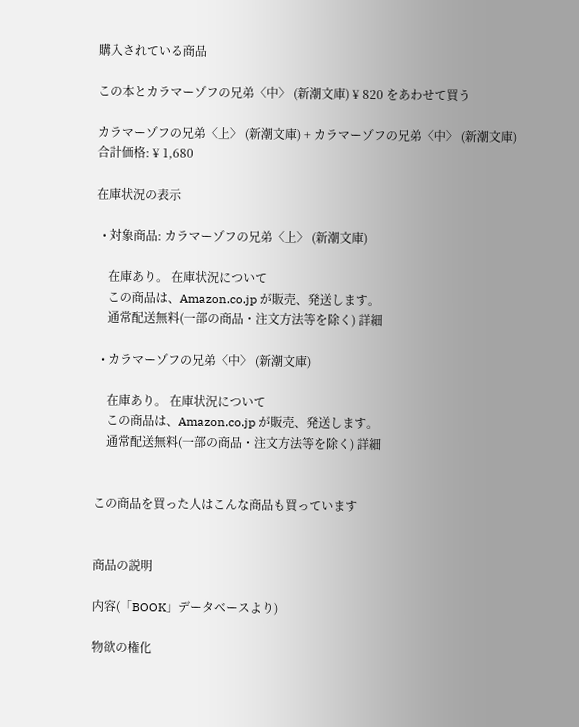購入されている商品

この本とカラマーゾフの兄弟〈中〉 (新潮文庫) ¥ 820 をあわせて買う

カラマーゾフの兄弟〈上〉 (新潮文庫) + カラマーゾフの兄弟〈中〉 (新潮文庫)
合計価格: ¥ 1,680

在庫状況の表示

  • 対象商品: カラマーゾフの兄弟〈上〉 (新潮文庫)

    在庫あり。 在庫状況について
    この商品は、Amazon.co.jp が販売、発送します。
    通常配送無料(一部の商品・注文方法等を除く) 詳細

  • カラマーゾフの兄弟〈中〉 (新潮文庫)

    在庫あり。 在庫状況について
    この商品は、Amazon.co.jp が販売、発送します。
    通常配送無料(一部の商品・注文方法等を除く) 詳細


この商品を買った人はこんな商品も買っています


商品の説明

内容(「BOOK」データベースより)

物欲の権化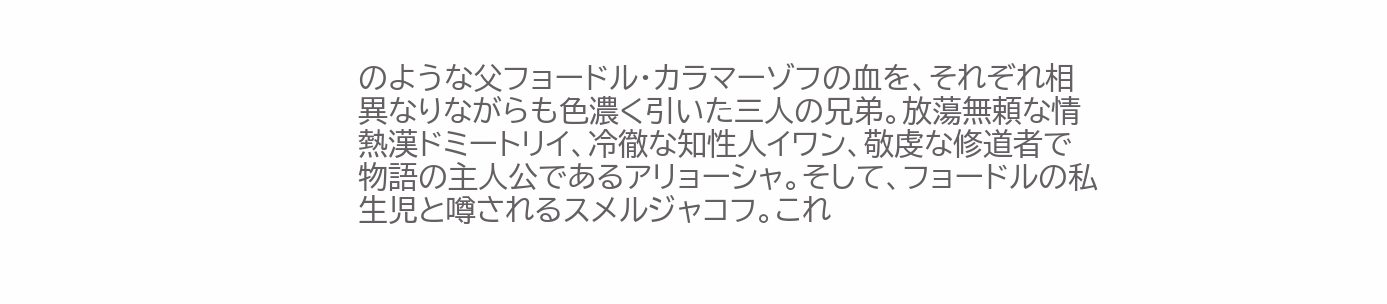のような父フョードル・カラマーゾフの血を、それぞれ相異なりながらも色濃く引いた三人の兄弟。放蕩無頼な情熱漢ドミートリイ、冷徹な知性人イワン、敬虔な修道者で物語の主人公であるアリョーシャ。そして、フョードルの私生児と噂されるスメルジャコフ。これ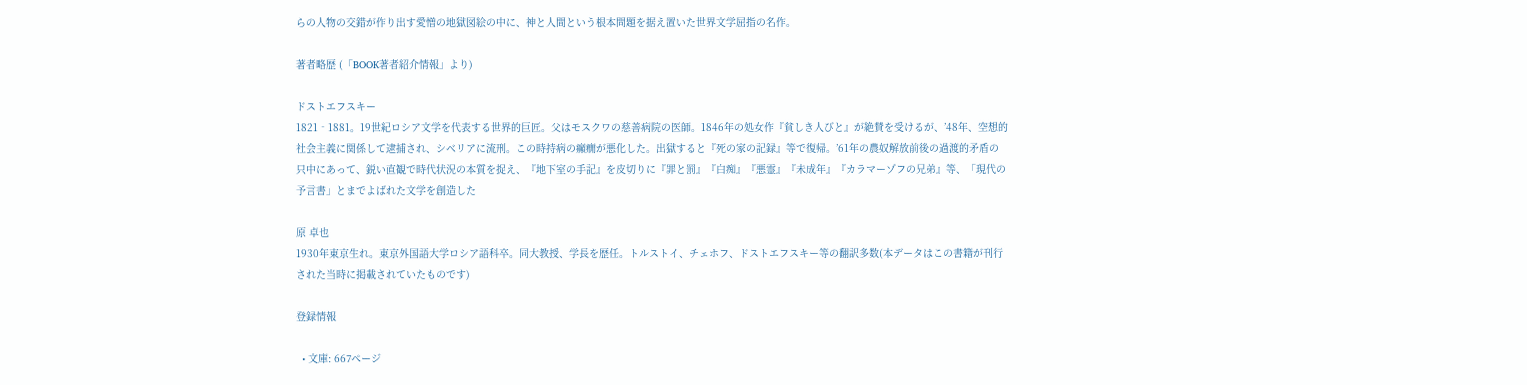らの人物の交錯が作り出す愛憎の地獄図絵の中に、神と人間という根本問題を据え置いた世界文学屈指の名作。

著者略歴 (「BOOK著者紹介情報」より)

ドストエフスキー
1821‐1881。19世紀ロシア文学を代表する世界的巨匠。父はモスクワの慈善病院の医師。1846年の処女作『貧しき人びと』が絶賛を受けるが、’48年、空想的社会主義に関係して逮捕され、シベリアに流刑。この時持病の癲癇が悪化した。出獄すると『死の家の記録』等で復帰。’61年の農奴解放前後の過渡的矛盾の只中にあって、鋭い直観で時代状況の本質を捉え、『地下室の手記』を皮切りに『罪と罰』『白痴』『悪霊』『未成年』『カラマーゾフの兄弟』等、「現代の予言書」とまでよばれた文学を創造した

原 卓也
1930年東京生れ。東京外国語大学ロシア語科卒。同大教授、学長を歴任。トルストイ、チェホフ、ドストエフスキー等の翻訳多数(本データはこの書籍が刊行された当時に掲載されていたものです)

登録情報

  • 文庫: 667ページ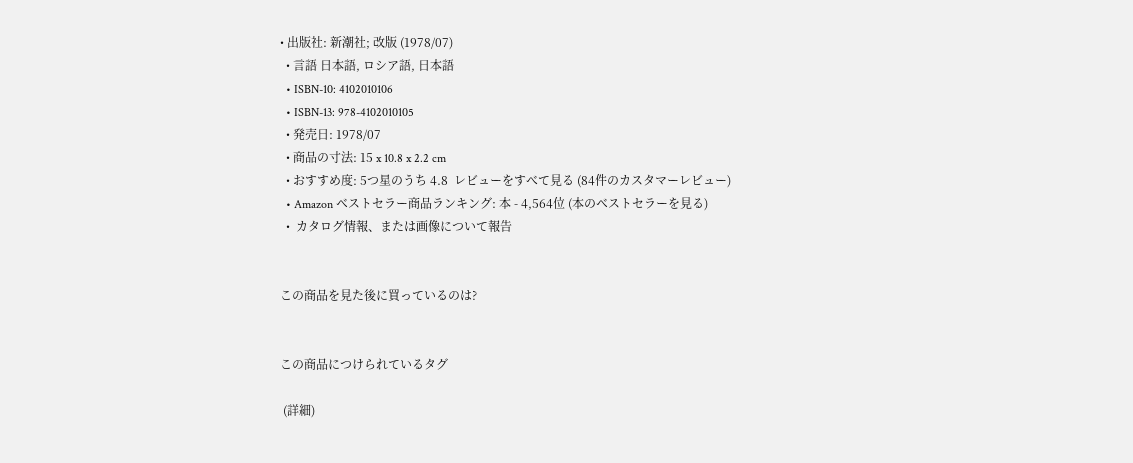• 出版社: 新潮社; 改版 (1978/07)
  • 言語 日本語, ロシア語, 日本語
  • ISBN-10: 4102010106
  • ISBN-13: 978-4102010105
  • 発売日: 1978/07
  • 商品の寸法: 15 x 10.8 x 2.2 cm
  • おすすめ度: 5つ星のうち 4.8  レビューをすべて見る (84件のカスタマーレビュー)
  • Amazon ベストセラー商品ランキング: 本 - 4,564位 (本のベストセラーを見る)
  •  カタログ情報、または画像について報告


この商品を見た後に買っているのは?


この商品につけられているタグ

 (詳細)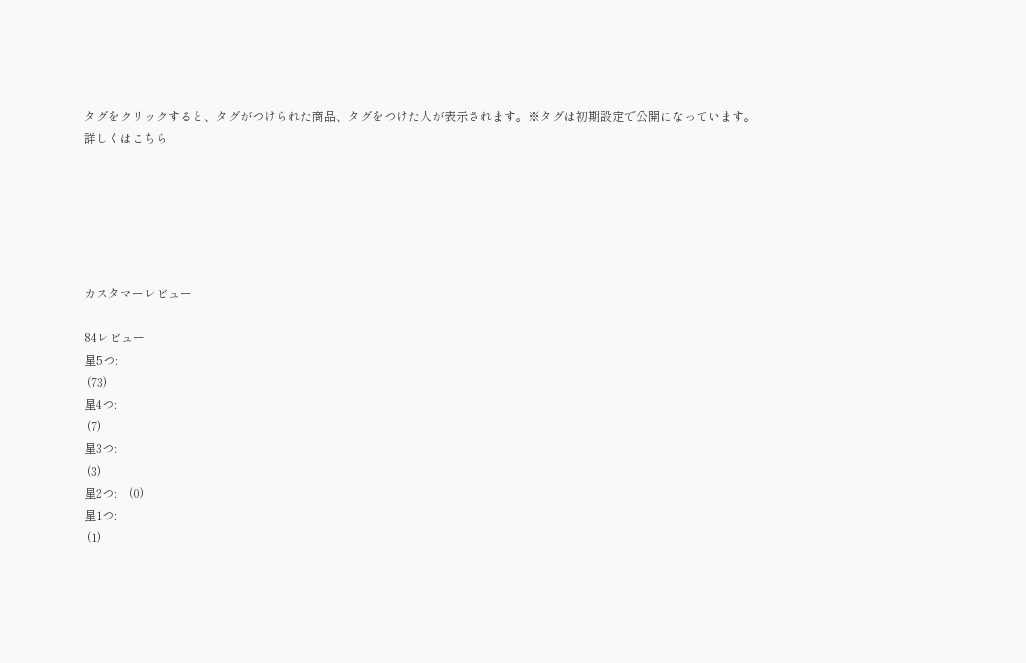タグをクリックすると、タグがつけられた商品、タグをつけた人が表示されます。※タグは初期設定で公開になっています。詳しくはこちら






カスタマーレビュー

84レビュー
星5つ:
 (73)
星4つ:
 (7)
星3つ:
 (3)
星2つ:    (0)
星1つ:
 (1)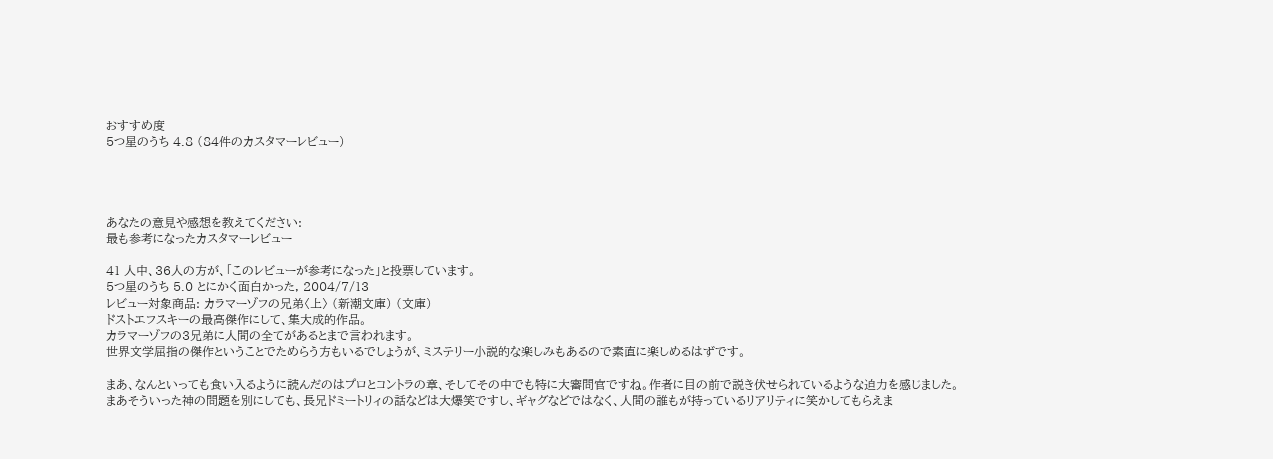おすすめ度
5つ星のうち 4.8 (84件のカスタマーレビュー)




あなたの意見や感想を教えてください:
最も参考になったカスタマーレビュー

41 人中、36人の方が、「このレビューが参考になった」と投票しています。
5つ星のうち 5.0 とにかく面白かった, 2004/7/13
レビュー対象商品: カラマーゾフの兄弟〈上〉 (新潮文庫) (文庫)
ドストエフスキーの最高傑作にして、集大成的作品。
カラマーゾフの3兄弟に人間の全てがあるとまで言われます。
世界文学屈指の傑作ということでためらう方もいるでしょうが、ミステリー小説的な楽しみもあるので素直に楽しめるはずです。

まあ、なんといっても食い入るように読んだのはプロとコントラの章、そしてその中でも特に大審問官ですね。作者に目の前で説き伏せられているような迫力を感じました。
まあそういった神の問題を別にしても、長兄ドミートリィの話などは大爆笑ですし、ギャグなどではなく、人間の誰もが持っているリアリティに笑かしてもらえま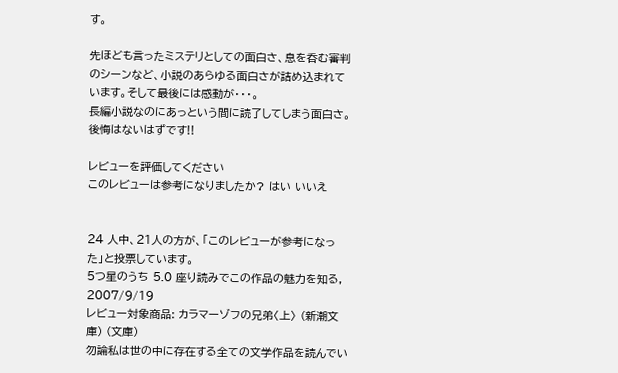す。

先ほども言ったミステリとしての面白さ、息を呑む審判のシーンなど、小説のあらゆる面白さが詰め込まれています。そして最後には感動が・・・。
長編小説なのにあっという間に読了してしまう面白さ。後悔はないはずです!!

レビューを評価してください
このレビューは参考になりましたか? はい いいえ


24 人中、21人の方が、「このレビューが参考になった」と投票しています。
5つ星のうち 5.0 座り読みでこの作品の魅力を知る, 2007/9/19
レビュー対象商品: カラマーゾフの兄弟〈上〉 (新潮文庫) (文庫)
勿論私は世の中に存在する全ての文学作品を読んでい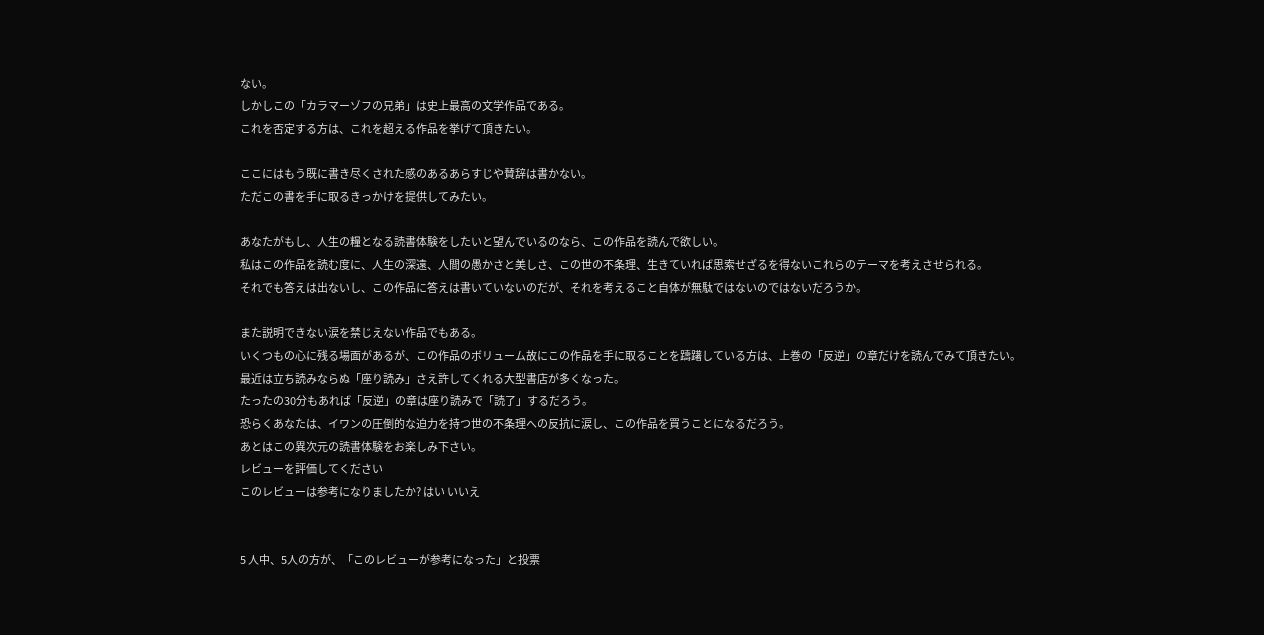ない。
しかしこの「カラマーゾフの兄弟」は史上最高の文学作品である。
これを否定する方は、これを超える作品を挙げて頂きたい。

ここにはもう既に書き尽くされた感のあるあらすじや賛辞は書かない。
ただこの書を手に取るきっかけを提供してみたい。

あなたがもし、人生の糧となる読書体験をしたいと望んでいるのなら、この作品を読んで欲しい。
私はこの作品を読む度に、人生の深遠、人間の愚かさと美しさ、この世の不条理、生きていれば思索せざるを得ないこれらのテーマを考えさせられる。
それでも答えは出ないし、この作品に答えは書いていないのだが、それを考えること自体が無駄ではないのではないだろうか。

また説明できない涙を禁じえない作品でもある。
いくつもの心に残る場面があるが、この作品のボリューム故にこの作品を手に取ることを躊躇している方は、上巻の「反逆」の章だけを読んでみて頂きたい。
最近は立ち読みならぬ「座り読み」さえ許してくれる大型書店が多くなった。
たったの30分もあれば「反逆」の章は座り読みで「読了」するだろう。
恐らくあなたは、イワンの圧倒的な迫力を持つ世の不条理への反抗に涙し、この作品を買うことになるだろう。
あとはこの異次元の読書体験をお楽しみ下さい。
レビューを評価してください
このレビューは参考になりましたか? はい いいえ


5 人中、5人の方が、「このレビューが参考になった」と投票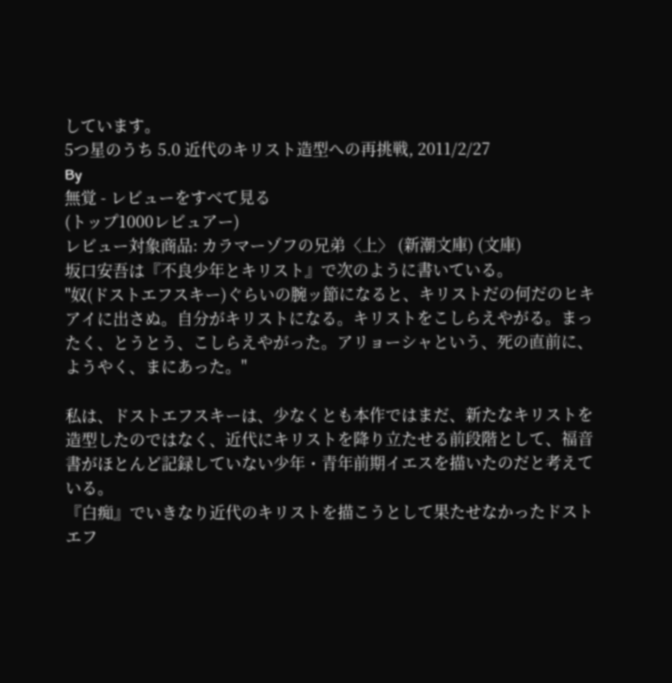しています。
5つ星のうち 5.0 近代のキリスト造型への再挑戦, 2011/2/27
By
無覚 - レビューをすべて見る
(トップ1000レビュアー)
レビュー対象商品: カラマーゾフの兄弟〈上〉 (新潮文庫) (文庫)
坂口安吾は『不良少年とキリスト』で次のように書いている。
"奴(ドストエフスキー)ぐらいの腕ッ節になると、キリストだの何だのヒキアイに出さぬ。自分がキリストになる。キリストをこしらえやがる。まったく、とうとう、こしらえやがった。アリョーシャという、死の直前に、ようやく、まにあった。"

私は、ドストエフスキーは、少なくとも本作ではまだ、新たなキリストを造型したのではなく、近代にキリストを降り立たせる前段階として、福音書がほとんど記録していない少年・青年前期イエスを描いたのだと考えている。
『白痴』でいきなり近代のキリストを描こうとして果たせなかったドストエフ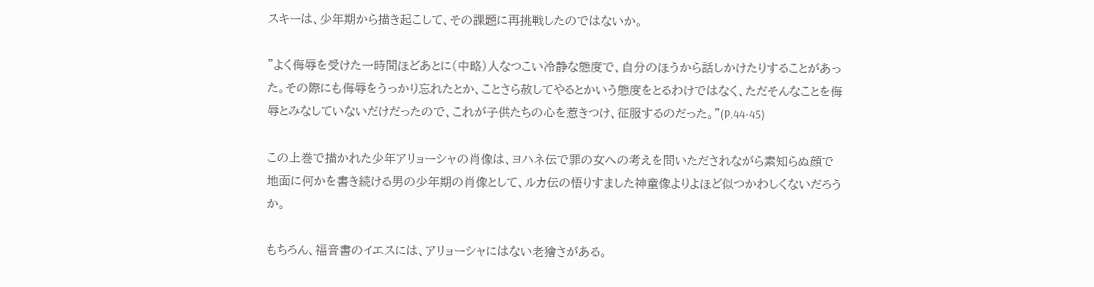スキーは、少年期から描き起こして、その課題に再挑戦したのではないか。

"よく侮辱を受けた一時間ほどあとに(中略)人なつこい冷静な態度で、自分のほうから話しかけたりすることがあった。その際にも侮辱をうっかり忘れたとか、ことさら赦してやるとかいう態度をとるわけではなく、ただそんなことを侮辱とみなしていないだけだったので、これが子供たちの心を惹きつけ、征服するのだった。"(P.44-45)

この上巻で描かれた少年アリョーシャの肖像は、ヨハネ伝で罪の女への考えを問いただされながら素知らぬ顔で地面に何かを書き続ける男の少年期の肖像として、ルカ伝の悟りすました神童像よりよほど似つかわしくないだろうか。

もちろん、福音書のイエスには、アリョーシャにはない老獪さがある。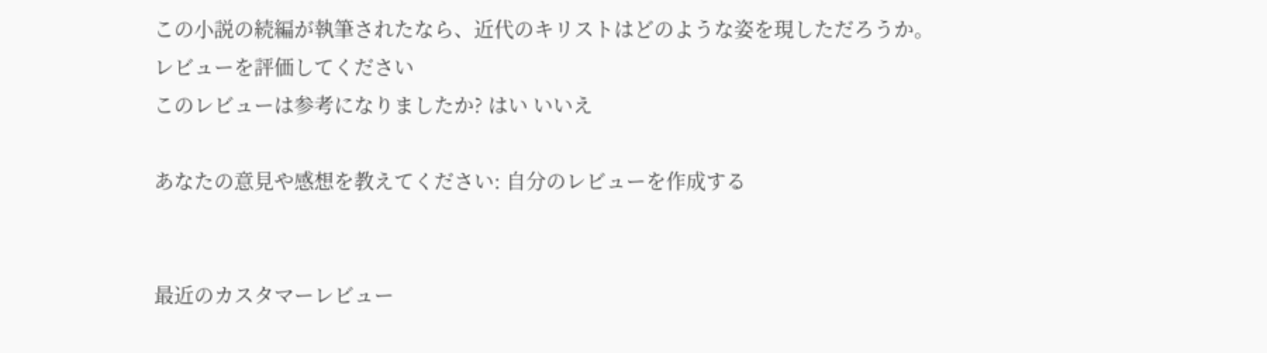この小説の続編が執筆されたなら、近代のキリストはどのような姿を現しただろうか。
レビューを評価してください
このレビューは参考になりましたか? はい いいえ

あなたの意見や感想を教えてください: 自分のレビューを作成する


最近のカスタマーレビュー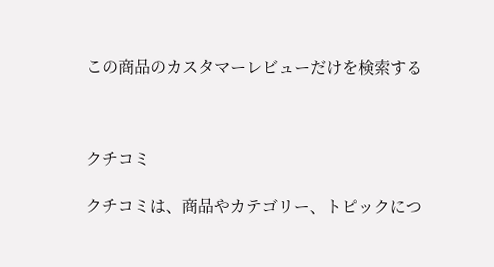この商品のカスタマーレビューだけを検索する



クチコミ

クチコミは、商品やカテゴリー、トピックにつ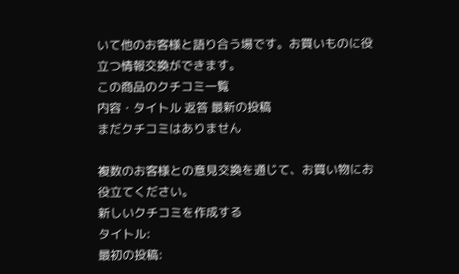いて他のお客様と語り合う場です。お買いものに役立つ情報交換ができます。
この商品のクチコミ一覧
内容・タイトル 返答 最新の投稿
まだクチコミはありません

複数のお客様との意見交換を通じて、お買い物にお役立てください。
新しいクチコミを作成する
タイトル:
最初の投稿: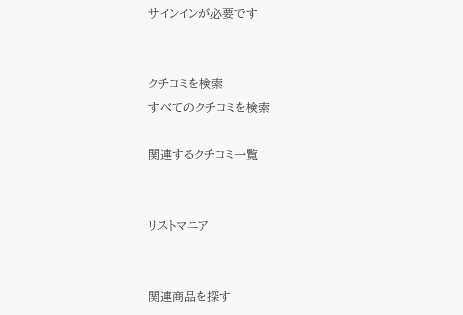サインインが必要です


クチコミを検索
すべてのクチコミを検索

関連するクチコミ一覧


リストマニア


関連商品を探す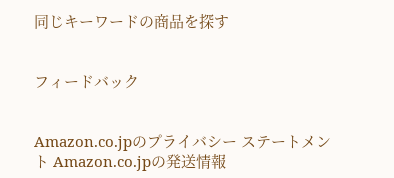同じキーワードの商品を探す


フィードバック


Amazon.co.jpのプライバシー ステートメント Amazon.co.jpの発送情報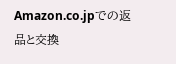Amazon.co.jpでの返品と交換